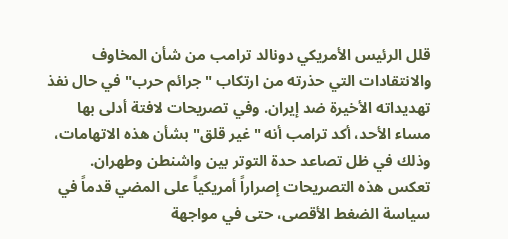قلل الرئيس الأمريكي دونالد ترامب من شأن المخاوف والانتقادات التي حذرته من ارتكاب "جرائم حرب" في حال نفذ تهديداته الأخيرة ضد إيران. وفي تصريحات لافتة أدلى بها مساء الأحد، أكد ترامب أنه "غير قلق" بشأن هذه الاتهامات، وذلك في ظل تصاعد حدة التوتر بين واشنطن وطهران. تعكس هذه التصريحات إصراراً أمريكياً على المضي قدماً في سياسة الضغط الأقصى، حتى في مواجهة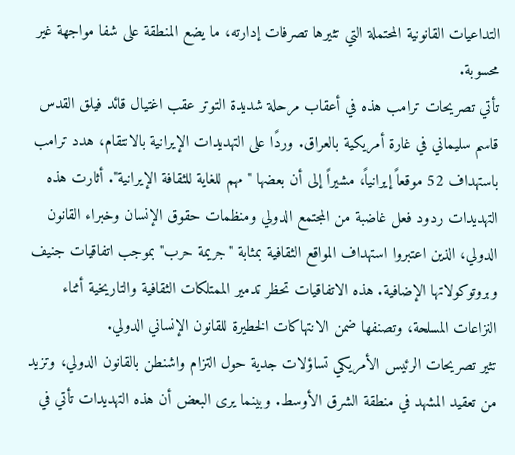التداعيات القانونية المحتملة التي تثيرها تصرفات إدارته، ما يضع المنطقة على شفا مواجهة غير محسوبة.
تأتي تصريحات ترامب هذه في أعقاب مرحلة شديدة التوتر عقب اغتيال قائد فيلق القدس قاسم سليماني في غارة أمريكية بالعراق. وردًا على التهديدات الإيرانية بالانتقام، هدد ترامب باستهداف 52 موقعاً إيرانياً، مشيراً إلى أن بعضها "مهم للغاية للثقافة الإيرانية". أثارت هذه التهديدات ردود فعل غاضبة من المجتمع الدولي ومنظمات حقوق الإنسان وخبراء القانون الدولي، الذين اعتبروا استهداف المواقع الثقافية بمثابة "جريمة حرب" بموجب اتفاقيات جنيف وبروتوكولاتها الإضافية. هذه الاتفاقيات تحظر تدمير الممتلكات الثقافية والتاريخية أثناء النزاعات المسلحة، وتصنفها ضمن الانتهاكات الخطيرة للقانون الإنساني الدولي.
تثير تصريحات الرئيس الأمريكي تساؤلات جدية حول التزام واشنطن بالقانون الدولي، وتزيد من تعقيد المشهد في منطقة الشرق الأوسط. وبينما يرى البعض أن هذه التهديدات تأتي في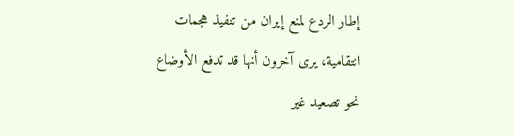إطار الردع لمنع إيران من تنفيذ هجمات انتقامية، يرى آخرون أنها قد تدفع الأوضاع نحو تصعيد غير